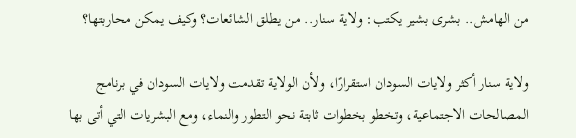من الهامش.. بشرى بشير يكتب: ولاية سنار.. من يطلق الشائعات؟ وكيف يمكن محاربتها؟

ولاية سنار أكثر ولايات السودان استقرارًا، ولأن الولاية تقدمت ولايات السودان في برنامج المصالحات الاجتماعية، وتخطو بخطوات ثابتة نحو التطور والنماء، ومع البشريات التي أتى بها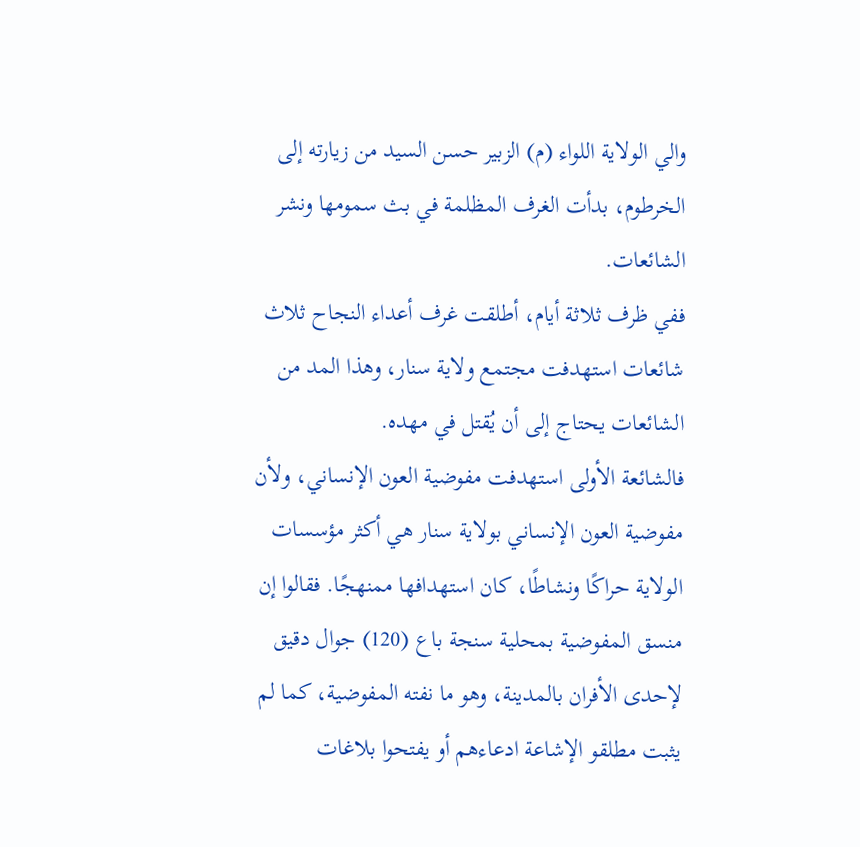والي الولاية اللواء (م) الزبير حسن السيد من زيارته إلى الخرطوم، بدأت الغرف المظلمة في بث سمومها ونشر الشائعات.
ففي ظرف ثلاثة أيام، أطلقت غرف أعداء النجاح ثلاث شائعات استهدفت مجتمع ولاية سنار، وهذا المد من الشائعات يحتاج إلى أن يُقتل في مهده.
فالشائعة الأولى استهدفت مفوضية العون الإنساني، ولأن مفوضية العون الإنساني بولاية سنار هي أكثر مؤسسات الولاية حراكًا ونشاطًا، كان استهدافها ممنهجًا. فقالوا إن منسق المفوضية بمحلية سنجة باع (120) جوال دقيق لإحدى الأفران بالمدينة، وهو ما نفته المفوضية، كما لم يثبت مطلقو الإشاعة ادعاءهم أو يفتحوا بلاغات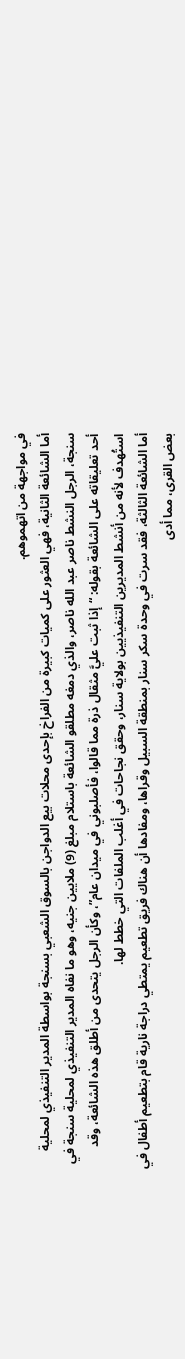في مواجهة من اتهموهم.
أما الشائعة الثانية، فهي العثور على كميات كبيرة من الفراخ بإحدى محلات بيع الدواجن بالسوق الشعبي بسنجة بواسطة المدير التنفيذي لمحلية سنجة، الرجل النشط ناصر عبد الله ناصر، والذي دمغه مطلقو الشائعة باستلام مبلغ (9) ملايين جنيه، وهو ما نفاه المدير التنفيذي لمحلية سنجة في أحد تعليقاته على الشائعة بقوله: “إذا ثبت عليَّ مثقال ذرة مما قالوا، فأصلبوني في ميدان عام”، وكأن الرجل يتحدى من أطلق هذه الشائعة، وقد استُهدف لأنه من أنشط المديرين التنفيذيين بولاية سنار، وحقق نجاحات في أغلب الملفات التي خطط لها.
أما الشائعة الثالثة، فقد سرت في وحدة سكر سنار بمنطقة السبيل وقراها، ومفادها أن هناك فريق تطعيم يمتطي دراجة نارية قام بتطعيم أطفال في بعض القرى، مما أدى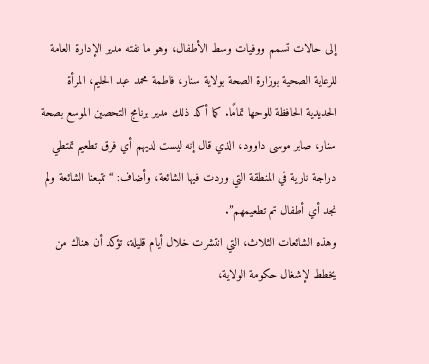إلى حالات تسمم ووفيات وسط الأطفال، وهو ما نفته مدير الإدارة العامة للرعاية الصحية بوزارة الصحة بولاية سنار، فاطمة محمد عبد الحليم، المرأة الحديدية الحافظة للوحها تمامًا. كما أكد ذلك مدير برنامج التحصين الموسع بصحة سنار، صابر موسى داوود، الذي قال إنه ليست لديهم أي فرق تطعيم تمتطي دراجة نارية في المنطقة التي وردت فيها الشائعة، وأضاف: “تتبعنا الشائعة ولم نجد أي أطفال تم تطعيمهم”.
وهذه الشائعات الثلاث، التي انتشرت خلال أيام قليلة، تؤكد أن هناك من يخطط لإشغال حكومة الولاية،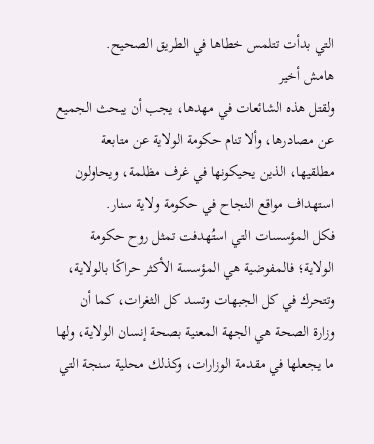التي بدأت تتلمس خطاها في الطريق الصحيح.
هامش أخير
ولقتل هذه الشائعات في مهدها، يجب أن يبحث الجميع عن مصادرها، وألا تنام حكومة الولاية عن متابعة مطلقيها، الذين يحيكونها في غرف مظلمة، ويحاولون استهداف مواقع النجاح في حكومة ولاية سنار.
فكل المؤسسات التي استُهدفت تمثل روح حكومة الولاية؛ فالمفوضية هي المؤسسة الأكثر حراكًا بالولاية، وتتحرك في كل الجبهات وتسد كل الثغرات، كما أن وزارة الصحة هي الجهة المعنية بصحة إنسان الولاية، ولها ما يجعلها في مقدمة الوزارات، وكذلك محلية سنجة التي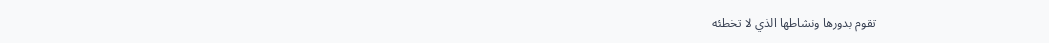تقوم بدورها ونشاطها الذي لا تخطئه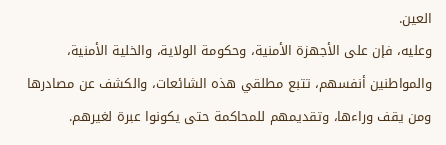العين.
وعليه، فإن على الأجهزة الأمنية، وحكومة الولاية، والخلية الأمنية، والمواطنين أنفسهم، تتبع مطلقي هذه الشائعات، والكشف عن مصادرها ومن يقف وراءها، وتقديمهم للمحاكمة حتى يكونوا عبرة لغيرهم.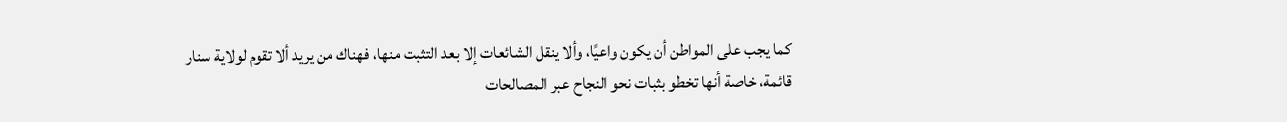كما يجب على المواطن أن يكون واعيًا، وألا ينقل الشائعات إلا بعد التثبت منها، فهناك من يريد ألا تقوم لولاية سنار قائمة، خاصة أنها تخطو بثبات نحو النجاح عبر المصالحات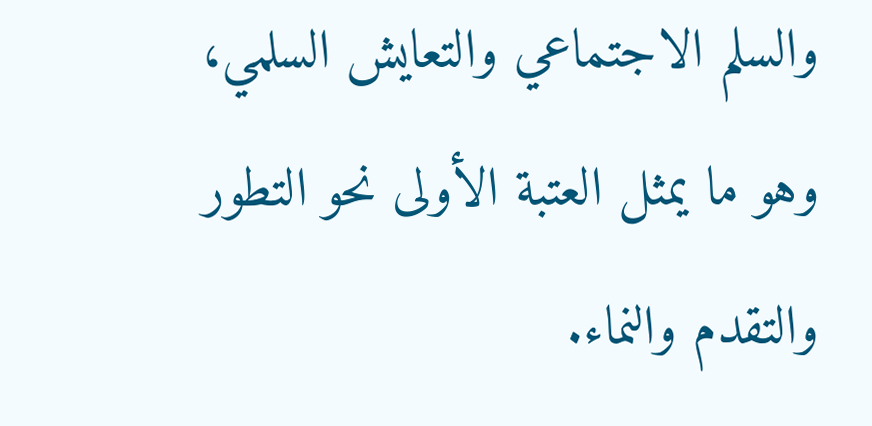والسلم الاجتماعي والتعايش السلمي، وهو ما يمثل العتبة الأولى نحو التطور والتقدم والنماء.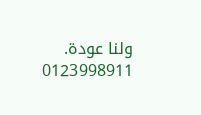ولنا عودة.
0123998911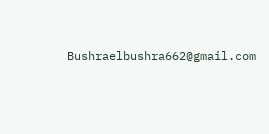Bushraelbushra662@gmail.com